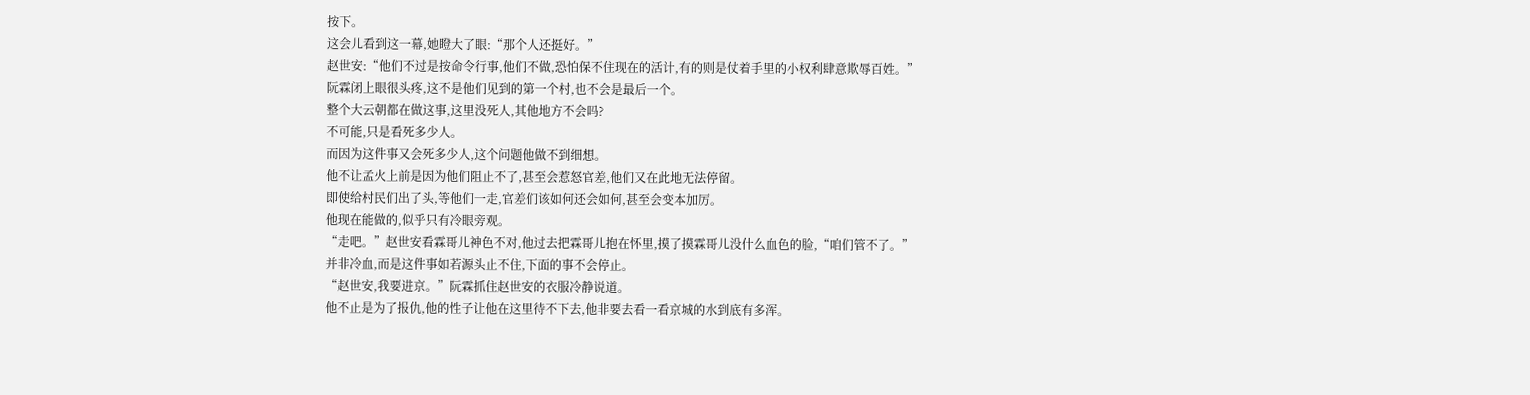按下。
这会儿看到这一幕,她瞪大了眼:“那个人还挺好。”
赵世安:“他们不过是按命令行事,他们不做,恐怕保不住现在的活计,有的则是仗着手里的小权利肆意欺辱百姓。”
阮霖闭上眼很头疼,这不是他们见到的第一个村,也不会是最后一个。
整个大云朝都在做这事,这里没死人,其他地方不会吗?
不可能,只是看死多少人。
而因为这件事又会死多少人,这个问题他做不到细想。
他不让孟火上前是因为他们阻止不了,甚至会惹怒官差,他们又在此地无法停留。
即使给村民们出了头,等他们一走,官差们该如何还会如何,甚至会变本加厉。
他现在能做的,似乎只有冷眼旁观。
“走吧。”赵世安看霖哥儿神色不对,他过去把霖哥儿抱在怀里,摸了摸霖哥儿没什么血色的脸,“咱们管不了。”
并非冷血,而是这件事如若源头止不住,下面的事不会停止。
“赵世安,我要进京。”阮霖抓住赵世安的衣服冷静说道。
他不止是为了报仇,他的性子让他在这里待不下去,他非要去看一看京城的水到底有多浑。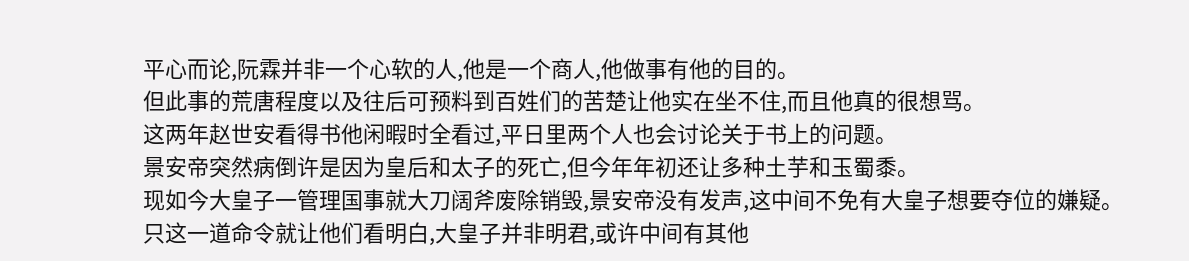平心而论,阮霖并非一个心软的人,他是一个商人,他做事有他的目的。
但此事的荒唐程度以及往后可预料到百姓们的苦楚让他实在坐不住,而且他真的很想骂。
这两年赵世安看得书他闲暇时全看过,平日里两个人也会讨论关于书上的问题。
景安帝突然病倒许是因为皇后和太子的死亡,但今年年初还让多种土芋和玉蜀黍。
现如今大皇子一管理国事就大刀阔斧废除销毁,景安帝没有发声,这中间不免有大皇子想要夺位的嫌疑。
只这一道命令就让他们看明白,大皇子并非明君,或许中间有其他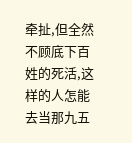牵扯,但全然不顾底下百姓的死活,这样的人怎能去当那九五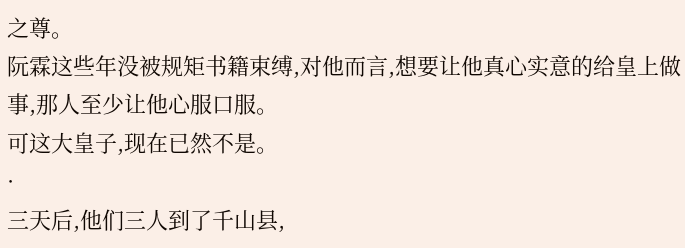之尊。
阮霖这些年没被规矩书籍束缚,对他而言,想要让他真心实意的给皇上做事,那人至少让他心服口服。
可这大皇子,现在已然不是。
·
三天后,他们三人到了千山县,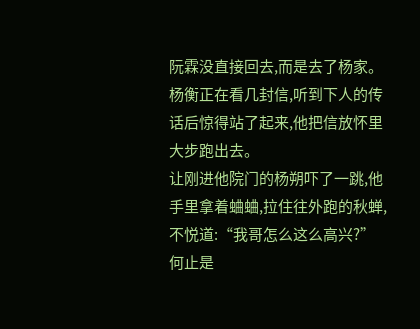阮霖没直接回去,而是去了杨家。
杨衡正在看几封信,听到下人的传话后惊得站了起来,他把信放怀里大步跑出去。
让刚进他院门的杨朔吓了一跳,他手里拿着蛐蛐,拉住往外跑的秋蝉,不悦道:“我哥怎么这么高兴?”
何止是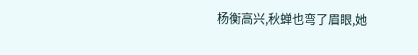杨衡高兴,秋蝉也弯了眉眼,她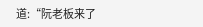道:“阮老板来了